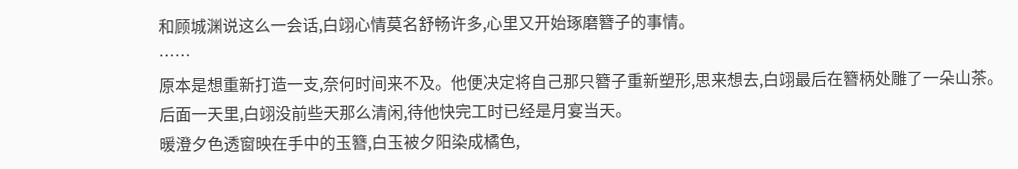和顾城渊说这么一会话,白翊心情莫名舒畅许多,心里又开始琢磨簪子的事情。
……
原本是想重新打造一支,奈何时间来不及。他便决定将自己那只簪子重新塑形,思来想去,白翊最后在簪柄处雕了一朵山茶。
后面一天里,白翊没前些天那么清闲,待他快完工时已经是月宴当天。
暖澄夕色透窗映在手中的玉簪,白玉被夕阳染成橘色,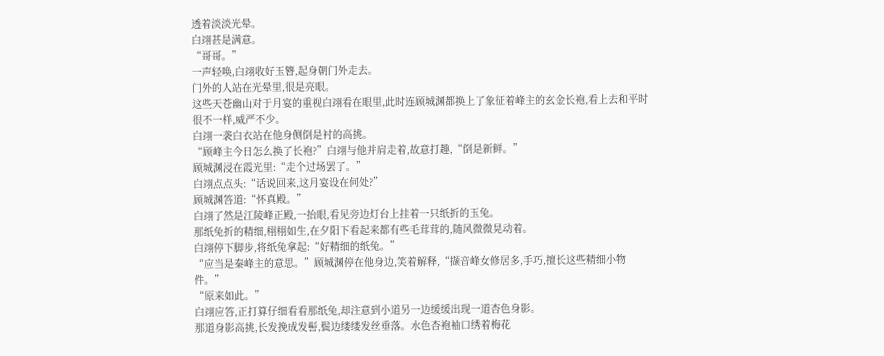透着淡淡光晕。
白翊甚是满意。
“哥哥。”
一声轻唤,白翊收好玉簪,起身朝门外走去。
门外的人站在光晕里,很是亮眼。
这些天苍幽山对于月宴的重视白翊看在眼里,此时连顾城渊都换上了象征着峰主的玄金长袍,看上去和平时很不一样,威严不少。
白翊一袭白衣站在他身侧倒是衬的高挑。
“顾峰主今日怎么换了长袍?”白翊与他并肩走着,故意打趣,“倒是新鲜。”
顾城渊浸在霞光里:“走个过场罢了。”
白翊点点头:“话说回来,这月宴设在何处?”
顾城渊答道:“怀真殿。”
白翊了然是江陵峰正殿,一抬眼,看见旁边灯台上挂着一只纸折的玉兔。
那纸兔折的精细,栩栩如生,在夕阳下看起来都有些毛茸茸的,随风微微晃动着。
白翊停下脚步,将纸兔拿起:“好精细的纸兔。”
“应当是秦峰主的意思。”顾城渊停在他身边,笑着解释,“撷音峰女修居多,手巧,擅长这些精细小物件。”
“原来如此。”
白翊应答,正打算仔细看看那纸兔,却注意到小道另一边缓缓出现一道杏色身影。
那道身影高挑,长发挽成发髻,鬓边缕缕发丝垂落。水色杏袍袖口绣着梅花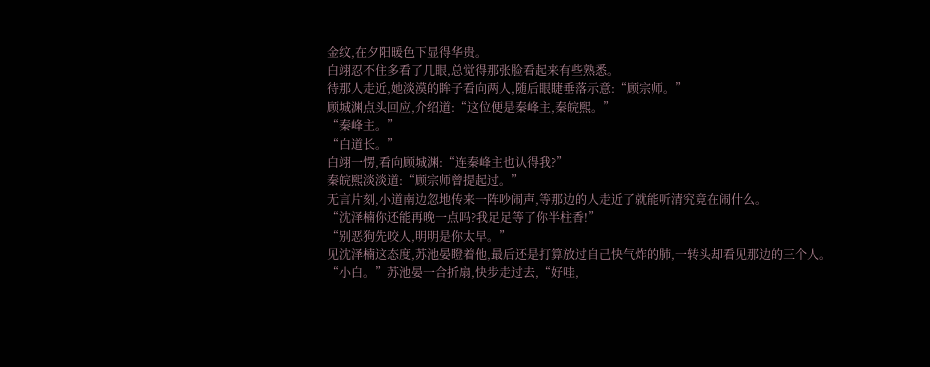金纹,在夕阳暖色下显得华贵。
白翊忍不住多看了几眼,总觉得那张脸看起来有些熟悉。
待那人走近,她淡漠的眸子看向两人,随后眼睫垂落示意:“顾宗师。”
顾城渊点头回应,介绍道:“这位便是秦峰主,秦皖熙。”
“秦峰主。”
“白道长。”
白翊一愣,看向顾城渊:“连秦峰主也认得我?”
秦皖熙淡淡道:“顾宗师曾提起过。”
无言片刻,小道南边忽地传来一阵吵闹声,等那边的人走近了就能听清究竟在闹什么。
“沈泽楠你还能再晚一点吗?我足足等了你半柱香!”
“别恶狗先咬人,明明是你太早。”
见沈泽楠这态度,苏池晏瞪着他,最后还是打算放过自己快气炸的肺,一转头却看见那边的三个人。
“小白。”苏池晏一合折扇,快步走过去,“好哇,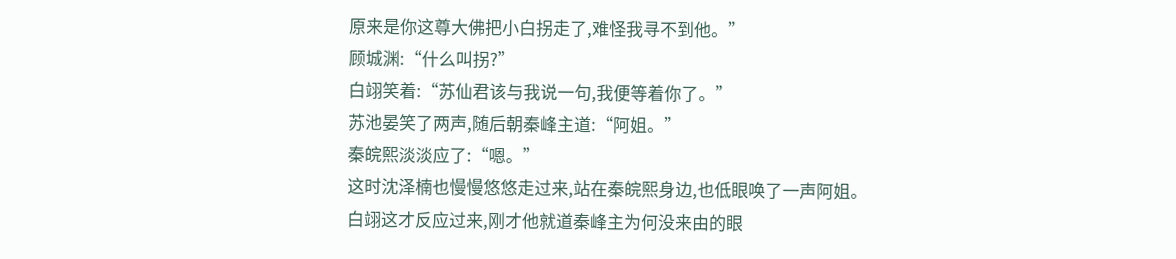原来是你这尊大佛把小白拐走了,难怪我寻不到他。”
顾城渊:“什么叫拐?”
白翊笑着:“苏仙君该与我说一句,我便等着你了。”
苏池晏笑了两声,随后朝秦峰主道:“阿姐。”
秦皖熙淡淡应了:“嗯。”
这时沈泽楠也慢慢悠悠走过来,站在秦皖熙身边,也低眼唤了一声阿姐。
白翊这才反应过来,刚才他就道秦峰主为何没来由的眼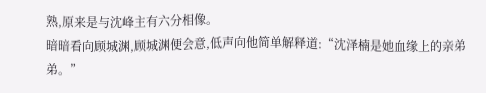熟,原来是与沈峰主有六分相像。
暗暗看向顾城渊,顾城渊便会意,低声向他简单解释道:“沈泽楠是她血缘上的亲弟弟。”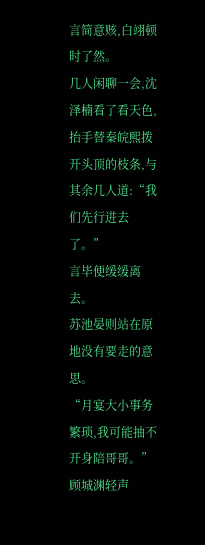言简意赅,白翊顿时了然。
几人闲聊一会,沈泽楠看了看天色,抬手替秦皖熙拨开头顶的枝条,与其余几人道:“我们先行进去了。”
言毕便缓缓离去。
苏池晏则站在原地没有要走的意思。
“月宴大小事务繁琐,我可能抽不开身陪哥哥。”顾城渊轻声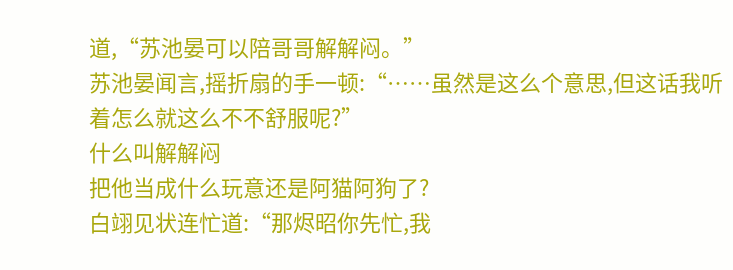道,“苏池晏可以陪哥哥解解闷。”
苏池晏闻言,摇折扇的手一顿:“……虽然是这么个意思,但这话我听着怎么就这么不不舒服呢?”
什么叫解解闷
把他当成什么玩意还是阿猫阿狗了?
白翊见状连忙道:“那烬昭你先忙,我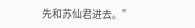先和苏仙君进去。”